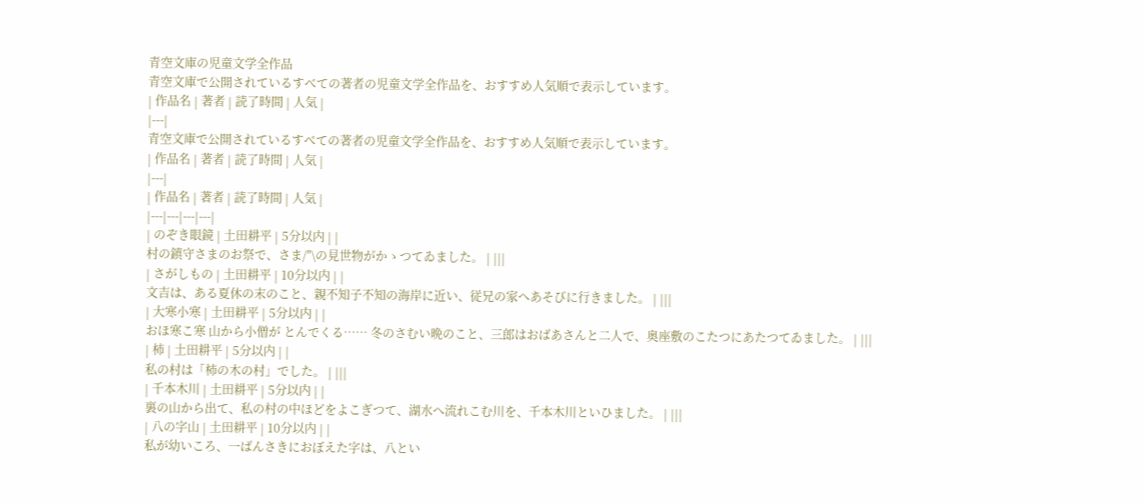青空文庫の児童文学全作品
青空文庫で公開されているすべての著者の児童文学全作品を、おすすめ人気順で表示しています。
| 作品名 | 著者 | 読了時間 | 人気 |
|---|
青空文庫で公開されているすべての著者の児童文学全作品を、おすすめ人気順で表示しています。
| 作品名 | 著者 | 読了時間 | 人気 |
|---|
| 作品名 | 著者 | 読了時間 | 人気 |
|---|---|---|---|
| のぞき眼鏡 | 土田耕平 | 5分以内 | |
村の鎮守さまのお祭で、さま/″\の見世物がかゝつてゐました。 | |||
| さがしもの | 土田耕平 | 10分以内 | |
文吉は、ある夏休の末のこと、親不知子不知の海岸に近い、従兄の家へあそびに行きました。 | |||
| 大寒小寒 | 土田耕平 | 5分以内 | |
おほ寒こ寒 山から小僧が とんでくる…… 冬のさむい晩のこと、三郎はおばあさんと二人で、奥座敷のこたつにあたつてゐました。 | |||
| 柿 | 土田耕平 | 5分以内 | |
私の村は「柿の木の村」でした。 | |||
| 千本木川 | 土田耕平 | 5分以内 | |
裏の山から出て、私の村の中ほどをよこぎつて、湖水へ流れこむ川を、千本木川といひました。 | |||
| 八の字山 | 土田耕平 | 10分以内 | |
私が幼いころ、一ばんさきにおぼえた字は、八とい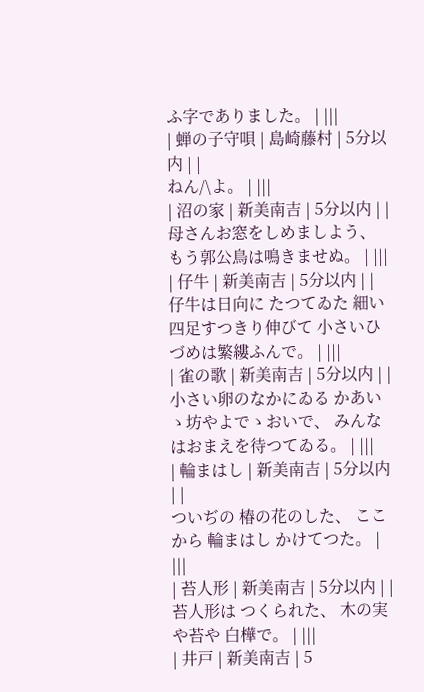ふ字でありました。 | |||
| 蝉の子守唄 | 島崎藤村 | 5分以内 | |
ねん/\よ。 | |||
| 沼の家 | 新美南吉 | 5分以内 | |
母さんお窓をしめましよう、 もう郭公鳥は鳴きませぬ。 | |||
| 仔牛 | 新美南吉 | 5分以内 | |
仔牛は日向に たつてゐた 細い四足すつきり伸びて 小さいひづめは繁縷ふんで。 | |||
| 雀の歌 | 新美南吉 | 5分以内 | |
小さい卵のなかにゐる かあいゝ坊やよでゝおいで、 みんなはおまえを待つてゐる。 | |||
| 輪まはし | 新美南吉 | 5分以内 | |
ついぢの 椿の花のした、 ここから 輪まはし かけてつた。 | |||
| 苔人形 | 新美南吉 | 5分以内 | |
苔人形は つくられた、 木の実や苔や 白樺で。 | |||
| 井戸 | 新美南吉 | 5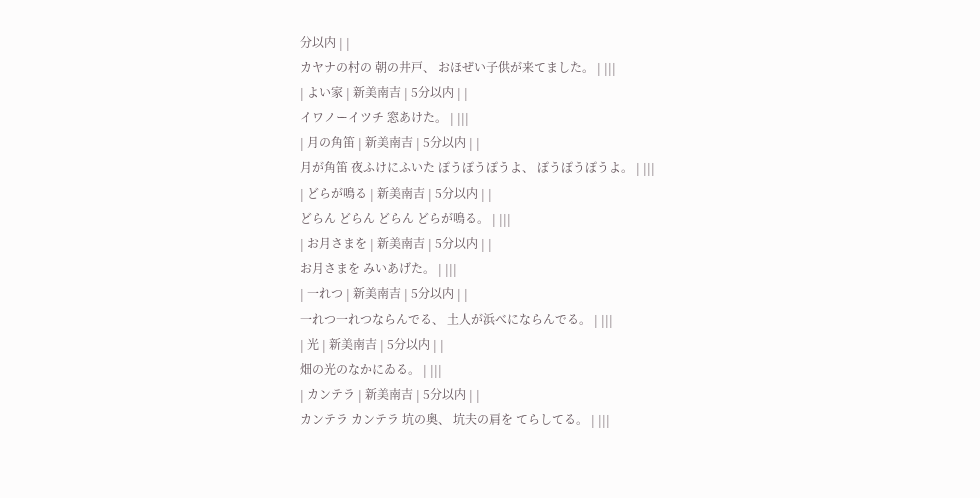分以内 | |
カヤナの村の 朝の井戸、 おほぜい子供が来てました。 | |||
| よい家 | 新美南吉 | 5分以内 | |
イワノーイツチ 窓あけた。 | |||
| 月の角笛 | 新美南吉 | 5分以内 | |
月が角笛 夜ふけにふいた ぽうぽうぽうよ、 ぽうぽうぽうよ。 | |||
| どらが鳴る | 新美南吉 | 5分以内 | |
どらん どらん どらん どらが鳴る。 | |||
| お月さまを | 新美南吉 | 5分以内 | |
お月さまを みいあげた。 | |||
| 一れつ | 新美南吉 | 5分以内 | |
一れつ一れつならんでる、 土人が浜べにならんでる。 | |||
| 光 | 新美南吉 | 5分以内 | |
畑の光のなかにゐる。 | |||
| カンテラ | 新美南吉 | 5分以内 | |
カンテラ カンテラ 坑の奥、 坑夫の肩を てらしてる。 | |||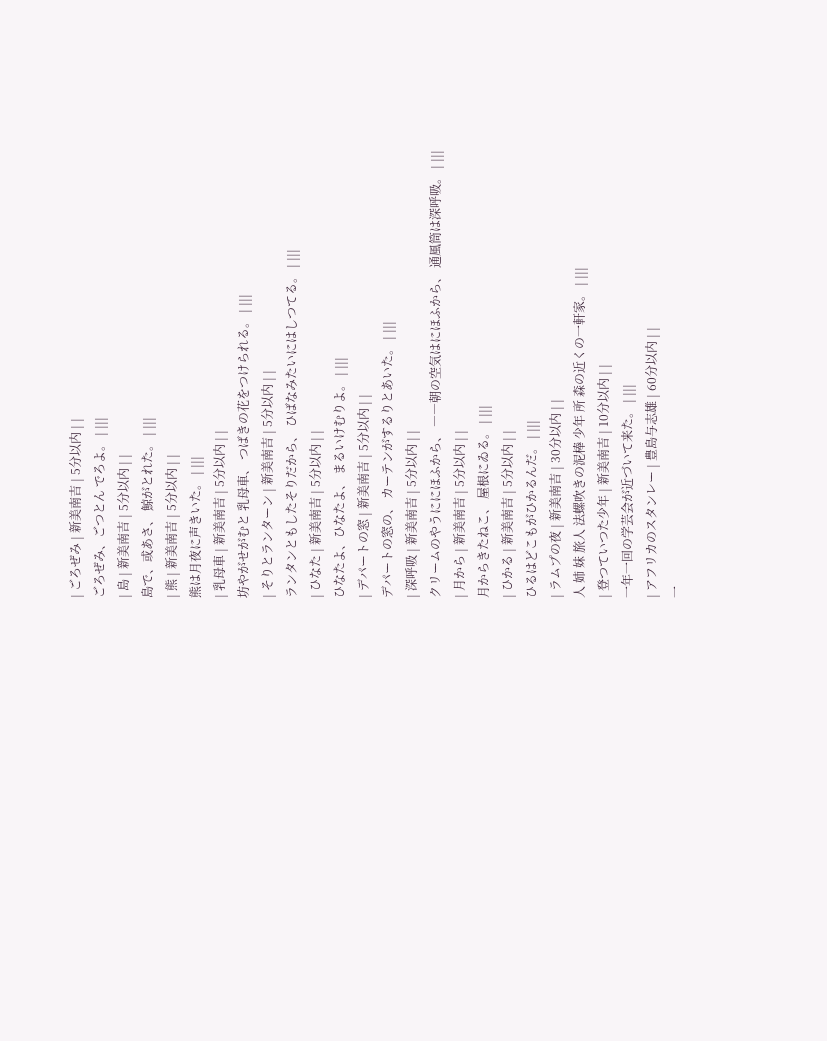| ごろぜみ | 新美南吉 | 5分以内 | |
ごろぜみ、ごつとん でろよ。 | |||
| 島 | 新美南吉 | 5分以内 | |
島で、或あさ、 鯨がとれた。 | |||
| 熊 | 新美南吉 | 5分以内 | |
熊は月夜に声きいた。 | |||
| 乳母車 | 新美南吉 | 5分以内 | |
坊やがせがむと 乳母車、 つばきの花をつけられる。 | |||
| そりとランターン | 新美南吉 | 5分以内 | |
ランタンともしたそりだから、 ひばなみたいにはしつてる。 | |||
| ひなた | 新美南吉 | 5分以内 | |
ひなたよ、ひなたよ、 まるいけむりよ。 | |||
| デパートの窓 | 新美南吉 | 5分以内 | |
デパートの窓の、 カーテンがするりとあいた。 | |||
| 深呼吸 | 新美南吉 | 5分以内 | |
クリームのやうににほふから、 ――朝の空気はにほふから、 通風筒は深呼吸。 | |||
| 月から | 新美南吉 | 5分以内 | |
月からきたねこ、 屋根にゐる。 | |||
| ひかる | 新美南吉 | 5分以内 | |
ひるはどこもがひかるんだ。 | |||
| ラムプの夜 | 新美南吉 | 30分以内 | |
人 姉 妹 旅人 法螺吹きの泥棒 少年 所 森の近くの一軒家。 | |||
| 登つていつた少年 | 新美南吉 | 10分以内 | |
一年一回の学芸会が近づいて来た。 | |||
| アフリカのスタンレー | 豊島与志雄 | 60分以内 | |
一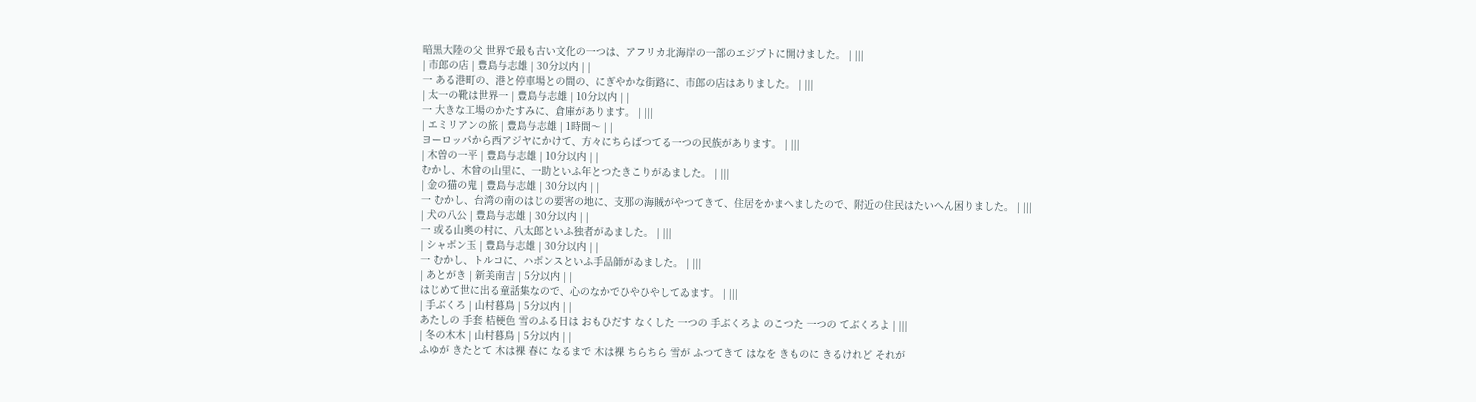暗黒大陸の父 世界で最も古い文化の一つは、アフリカ北海岸の一部のエジプトに開けました。 | |||
| 市郎の店 | 豊島与志雄 | 30分以内 | |
一 ある港町の、港と停車場との間の、にぎやかな街路に、市郎の店はありました。 | |||
| 太一の靴は世界一 | 豊島与志雄 | 10分以内 | |
一 大きな工場のかたすみに、倉庫があります。 | |||
| エミリアンの旅 | 豊島与志雄 | 1時間〜 | |
ヨーロッパから西アジヤにかけて、方々にちらばつてる一つの民族があります。 | |||
| 木曽の一平 | 豊島与志雄 | 10分以内 | |
むかし、木曾の山里に、一助といふ年とつたきこりがゐました。 | |||
| 金の猫の鬼 | 豊島与志雄 | 30分以内 | |
一 むかし、台湾の南のはじの要害の地に、支那の海賊がやつてきて、住居をかまへましたので、附近の住民はたいへん困りました。 | |||
| 犬の八公 | 豊島与志雄 | 30分以内 | |
一 或る山奥の村に、八太郎といふ独者がゐました。 | |||
| シャボン玉 | 豊島与志雄 | 30分以内 | |
一 むかし、トルコに、ハボンスといふ手品師がゐました。 | |||
| あとがき | 新美南吉 | 5分以内 | |
はじめて世に出る童話集なので、心のなかでひやひやしてゐます。 | |||
| 手ぶくろ | 山村暮鳥 | 5分以内 | |
あたしの 手套 桔梗色 雪のふる日は おもひだす なくした 一つの 手ぶくろよ のこつた 一つの てぶくろよ | |||
| 冬の木木 | 山村暮鳥 | 5分以内 | |
ふゆが きたとて 木は裸 春に なるまで 木は裸 ちらちら 雪が ふつてきて はなを きものに きるけれど それが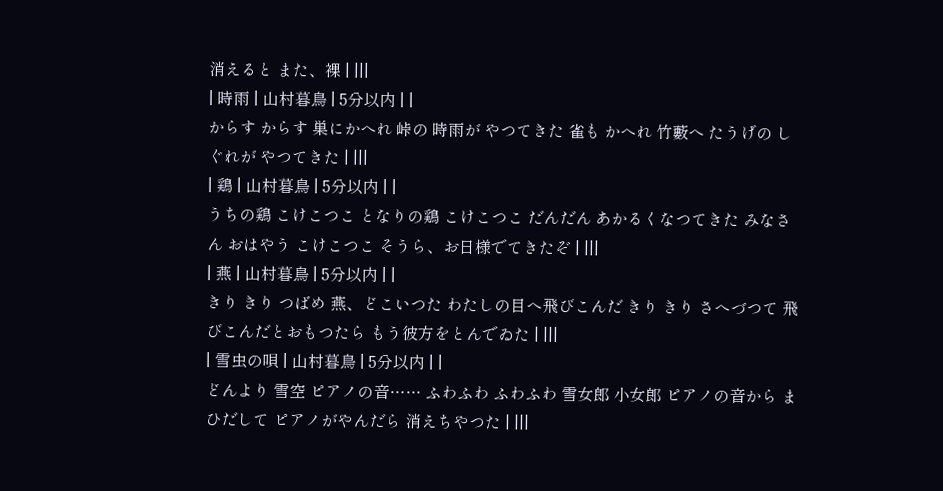消えると また、裸 | |||
| 時雨 | 山村暮鳥 | 5分以内 | |
からす からす 巣にかへれ 峠の 時雨が やつてきた 雀も かへれ 竹藪へ たうげの しぐれが やつてきた | |||
| 鶏 | 山村暮鳥 | 5分以内 | |
うちの鶏 こけこつこ となりの鶏 こけこつこ だんだん あかるくなつてきた みなさん おはやう こけこつこ そうら、お日様でてきたぞ | |||
| 燕 | 山村暮鳥 | 5分以内 | |
きり きり つばめ 燕、どこいつた わたしの目へ飛びこんだ きり きり さへづつて 飛びこんだとおもつたら もう彼方をとんでゐた | |||
| 雪虫の唄 | 山村暮鳥 | 5分以内 | |
どんより 雪空 ピアノの音…… ふわふわ ふわふわ 雪女郎 小女郎 ピアノの音から まひだして ピアノがやんだら 消えちやつた | |||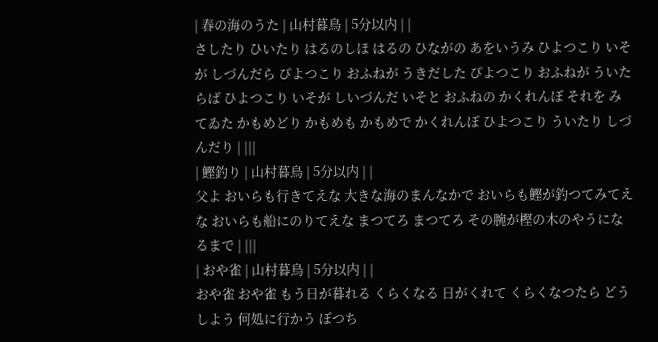| 春の海のうた | 山村暮鳥 | 5分以内 | |
さしたり ひいたり はるのしほ はるの ひながの あをいうみ ひよつこり いそが しづんだら ぴよつこり おふねが うきだした ぴよつこり おふねが ういたらば ひよつこり いそが しいづんだ いそと おふねの かくれんぼ それを みてゐた かもめどり かもめも かもめで かくれんぼ ひよつこり ういたり しづんだり | |||
| 鰹釣り | 山村暮鳥 | 5分以内 | |
父よ おいらも行きてえな 大きな海のまんなかで おいらも鰹が釣つてみてえな おいらも船にのりてえな まつてろ まつてろ その腕が樫の木のやうになるまで | |||
| おや雀 | 山村暮鳥 | 5分以内 | |
おや雀 おや雀 もう日が暮れる くらくなる 日がくれて くらくなつたら どうしよう 何処に行かう ぼつち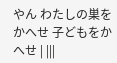やん わたしの巣をかへせ 子どもをかへせ | |||